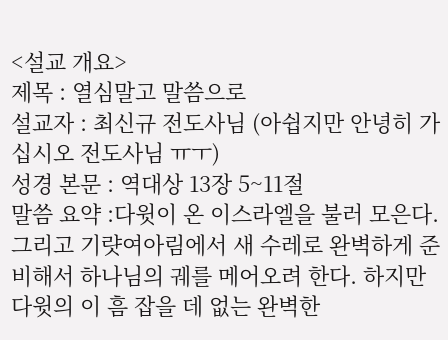<설교 개요>
제목 : 열심말고 말씀으로
설교자 : 최신규 전도사님 (아쉽지만 안녕히 가십시오 전도사님 ㅠㅜ)
성경 본문 : 역대상 13장 5~11절
말씀 요약 :다윗이 온 이스라엘을 불러 모은다. 그리고 기럇여아림에서 새 수레로 완벽하게 준비해서 하나님의 궤를 메어오려 한다. 하지만 다윗의 이 흠 잡을 데 없는 완벽한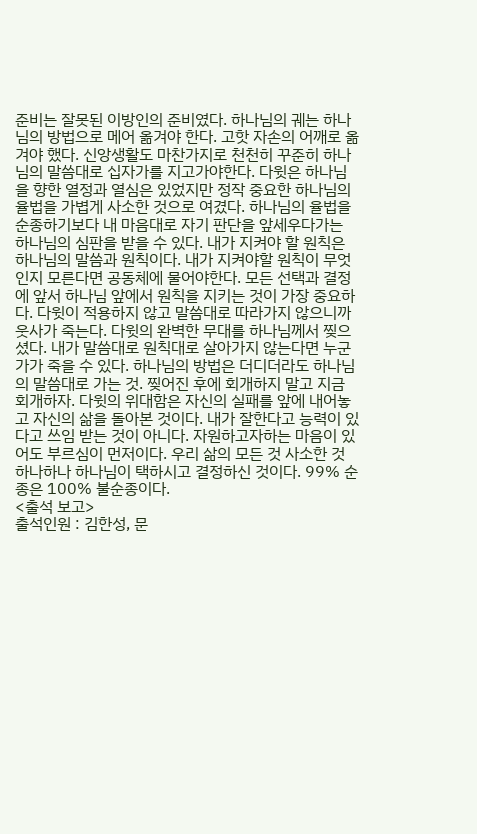준비는 잘못된 이방인의 준비였다. 하나님의 궤는 하나님의 방법으로 메어 옮겨야 한다. 고핫 자손의 어깨로 옮겨야 했다. 신앙생활도 마찬가지로 천천히 꾸준히 하나님의 말씀대로 십자가를 지고가야한다. 다윗은 하나님을 향한 열정과 열심은 있었지만 정작 중요한 하나님의 율법을 가볍게 사소한 것으로 여겼다. 하나님의 율법을 순종하기보다 내 마음대로 자기 판단을 앞세우다가는 하나님의 심판을 받을 수 있다. 내가 지켜야 할 원칙은 하나님의 말씀과 원칙이다. 내가 지켜야할 원칙이 무엇인지 모른다면 공동체에 물어야한다. 모든 선택과 결정에 앞서 하나님 앞에서 원칙을 지키는 것이 가장 중요하다. 다윗이 적용하지 않고 말씀대로 따라가지 않으니까 웃사가 죽는다. 다윗의 완벽한 무대를 하나님께서 찢으셨다. 내가 말씀대로 원칙대로 살아가지 않는다면 누군가가 죽을 수 있다. 하나님의 방법은 더디더라도 하나님의 말씀대로 가는 것. 찢어진 후에 회개하지 말고 지금 회개하자. 다윗의 위대함은 자신의 실패를 앞에 내어놓고 자신의 삶을 돌아본 것이다. 내가 잘한다고 능력이 있다고 쓰임 받는 것이 아니다. 자원하고자하는 마음이 있어도 부르심이 먼저이다. 우리 삶의 모든 것 사소한 것 하나하나 하나님이 택하시고 결정하신 것이다. 99% 순종은 100% 불순종이다.
<출석 보고>
출석인원 : 김한성, 문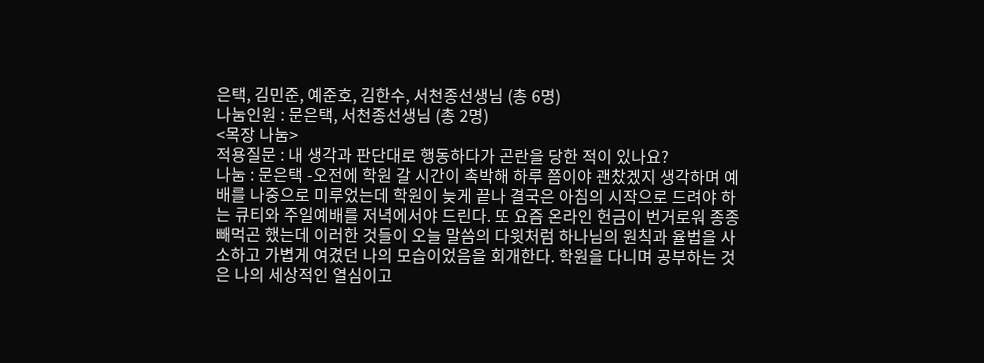은택, 김민준, 예준호, 김한수, 서천종선생님 (총 6명)
나눔인원 : 문은택, 서천종선생님 (총 2명)
<목장 나눔>
적용질문 : 내 생각과 판단대로 행동하다가 곤란을 당한 적이 있나요?
나눔 : 문은택 -오전에 학원 갈 시간이 촉박해 하루 쯤이야 괜찼겠지 생각하며 예배를 나중으로 미루었는데 학원이 늦게 끝나 결국은 아침의 시작으로 드려야 하는 큐티와 주일예배를 저녁에서야 드린다. 또 요즘 온라인 헌금이 번거로워 종종 빼먹곤 했는데 이러한 것들이 오늘 말씀의 다윗처럼 하나님의 원칙과 율법을 사소하고 가볍게 여겼던 나의 모습이었음을 회개한다. 학원을 다니며 공부하는 것은 나의 세상적인 열심이고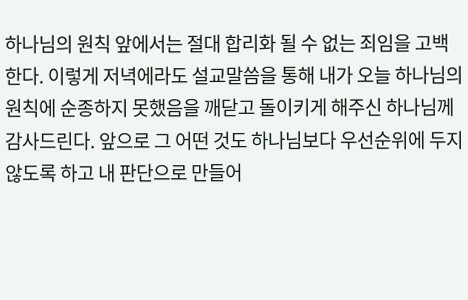하나님의 원칙 앞에서는 절대 합리화 될 수 없는 죄임을 고백한다. 이렇게 저녁에라도 설교말씀을 통해 내가 오늘 하나님의 원칙에 순종하지 못했음을 깨닫고 돌이키게 해주신 하나님께 감사드린다. 앞으로 그 어떤 것도 하나님보다 우선순위에 두지 않도록 하고 내 판단으로 만들어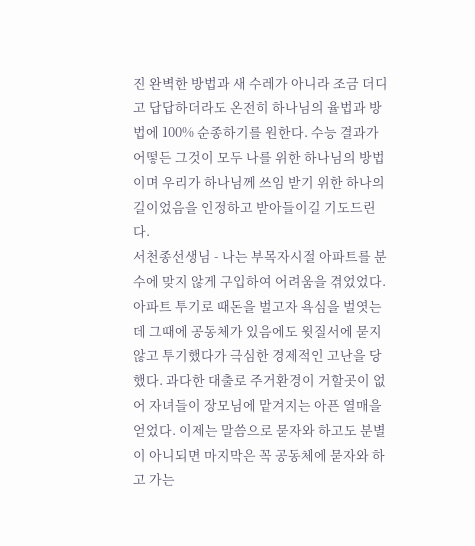진 완벽한 방법과 새 수레가 아니라 조금 더디고 답답하더라도 온전히 하나님의 율법과 방법에 100% 순종하기를 원한다. 수능 결과가 어떻든 그것이 모두 나를 위한 하나님의 방법이며 우리가 하나님께 쓰임 받기 위한 하나의 길이었음을 인정하고 받아들이길 기도드린다.
서천종선생님 - 나는 부목자시절 아파트를 분수에 맞지 않게 구입하여 어려움을 겪었었다. 아파트 투기로 때돈을 벌고자 욕심을 벌엿는데 그때에 공동체가 있음에도 윗질서에 묻지않고 투기했다가 극심한 경제적인 고난을 당했다. 과다한 대출로 주거환경이 거할곳이 없어 자녀들이 장모님에 맡겨지는 아픈 열매을 얻었다. 이제는 말씀으로 묻자와 하고도 분별이 아니되면 마지막은 꼭 공동체에 묻자와 하고 가는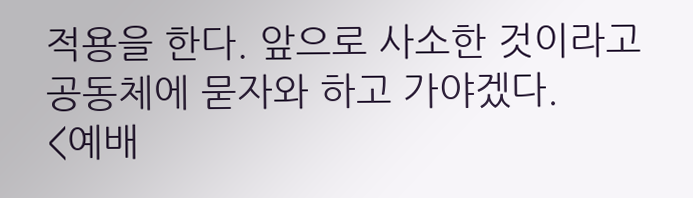적용을 한다. 앞으로 사소한 것이라고 공동체에 묻자와 하고 가야겠다.
<예배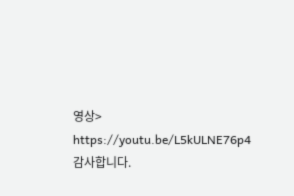영상>
https://youtu.be/L5kULNE76p4
감사합니다.